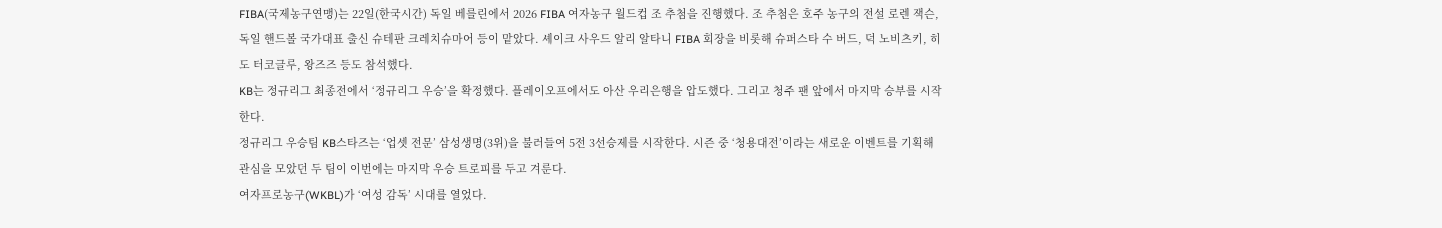FIBA(국제농구연맹)는 22일(한국시간) 독일 베를린에서 2026 FIBA 여자농구 월드컵 조 추첨을 진행했다. 조 추첨은 호주 농구의 전설 로렌 잭슨, 독일 핸드볼 국가대표 출신 슈테판 크레치슈마어 등이 맡았다. 셰이크 사우드 알리 알타니 FIBA 회장을 비롯해 슈퍼스타 수 버드, 덕 노비츠키, 히도 터코글루, 왕즈즈 등도 참석했다.
KB는 정규리그 최종전에서 ‘정규리그 우승’을 확정했다. 플레이오프에서도 아산 우리은행을 압도했다. 그리고 청주 팬 앞에서 마지막 승부를 시작한다.
정규리그 우승팀 KB스타즈는 ‘업셋 전문’ 삼성생명(3위)을 불러들여 5전 3선승제를 시작한다. 시즌 중 ‘청용대전’이라는 새로운 이벤트를 기획해 관심을 모았던 두 팀이 이번에는 마지막 우승 트로피를 두고 겨룬다.
여자프로농구(WKBL)가 ‘여성 감독’ 시대를 열었다.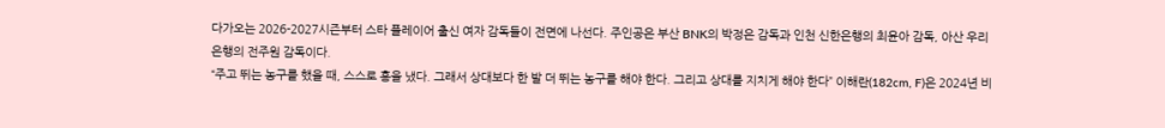다가오는 2026-2027시즌부터 스타 플레이어 출신 여자 감독들이 전면에 나선다. 주인공은 부산 BNK의 박정은 감독과 인천 신한은행의 최윤아 감독, 아산 우리은행의 전주원 감독이다.
“주고 뛰는 농구를 했을 때, 스스로 흥을 냈다. 그래서 상대보다 한 발 더 뛰는 농구를 해야 한다. 그리고 상대를 지치게 해야 한다” 이해란(182cm, F)은 2024년 비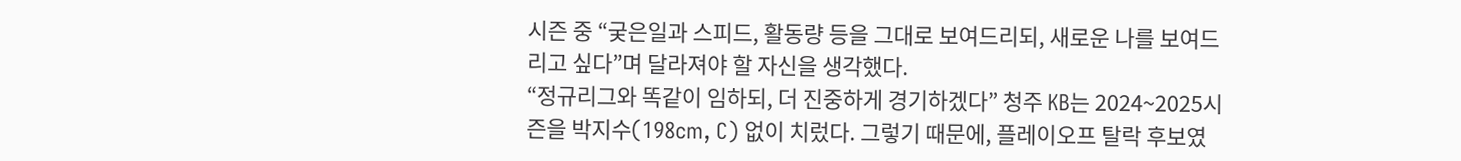시즌 중 “궂은일과 스피드, 활동량 등을 그대로 보여드리되, 새로운 나를 보여드리고 싶다”며 달라져야 할 자신을 생각했다.
“정규리그와 똑같이 임하되, 더 진중하게 경기하겠다” 청주 KB는 2024~2025시즌을 박지수(198cm, C) 없이 치렀다. 그렇기 때문에, 플레이오프 탈락 후보였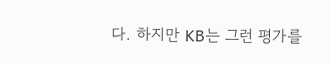다. 하지만 KB는 그런 평가를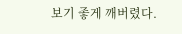보기 좋게 깨버렸다.